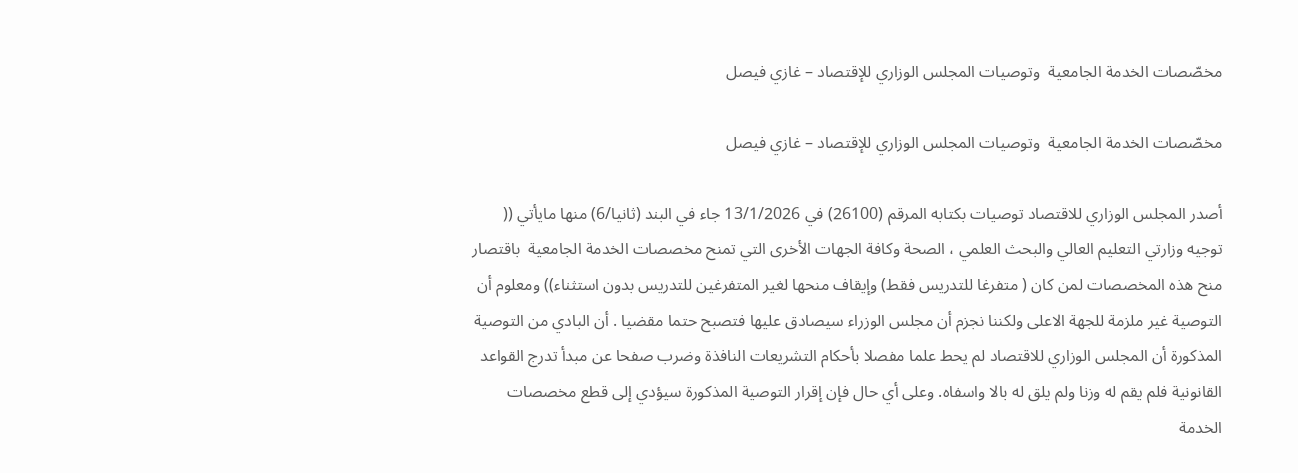مخصّصات الخدمة الجامعية  وتوصيات المجلس الوزاري للإقتصاد – غازي فيصل

مخصّصات الخدمة الجامعية  وتوصيات المجلس الوزاري للإقتصاد – غازي فيصل

أصدر المجلس الوزاري للاقتصاد توصيات بكتابه المرقم (26100) في 13/1/2026 جاء في البند (ثانيا/6) منها مايأتي (( توجيه وزارتي التعليم العالي والبحث العلمي ، الصحة وكافة الجهات الأخرى التي تمنح مخصصات الخدمة الجامعية  باقتصار منح هذه المخصصات لمن كان ( متفرغا للتدريس فقط) وإيقاف منحها لغير المتفرغين للتدريس بدون استثناء)) ومعلوم أن التوصية غير ملزمة للجهة الاعلى ولكننا نجزم أن مجلس الوزراء سيصادق عليها فتصبح حتما مقضيا . أن البادي من التوصية المذكورة أن المجلس الوزاري للاقتصاد لم يحط علما مفصلا بأحكام التشريعات النافذة وضرب صفحا عن مبدأ تدرج القواعد القانونية فلم يقم له وزنا ولم يلق له بالا واسفاه. وعلى أي حال فإن إقرار التوصية المذكورة سيؤدي إلى قطع مخصصات الخدمة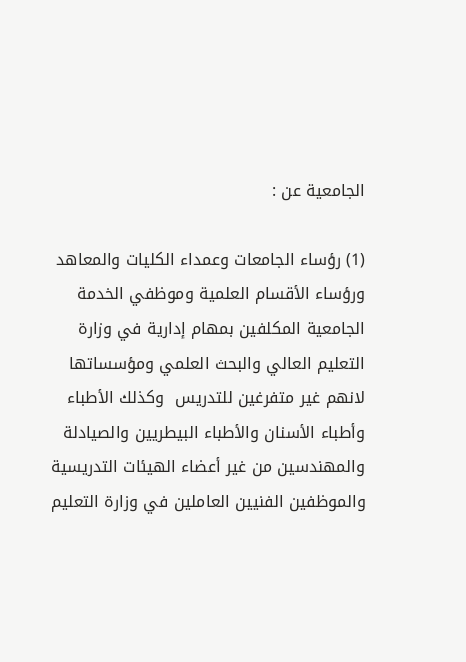الجامعية عن :

(1) رؤساء الجامعات وعمداء الكليات والمعاهد ورؤساء الأقسام العلمية وموظفي الخدمة الجامعية المكلفين بمهام إدارية في وزارة التعليم العالي والبحث العلمي ومؤسساتها لانهم غير متفرغين للتدريس  وكذلك الأطباء وأطباء الأسنان والأطباء البيطريين والصيادلة والمهندسين من غير أعضاء الهيئات التدريسية  والموظفين الفنيين العاملين في وزارة التعليم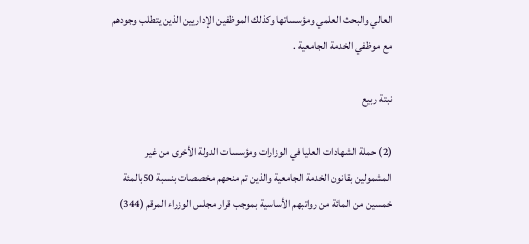العالي والبحث العلمي ومؤسساتها وكذلك الموظفين الإداريين الذين يتطلب وجودهم مع موظفي الخدمة الجامعية .

نبتة ربيع

(2) حملة الشهادات العليا في الوزارات ومؤسسات الدولة الأخرى من غير المشمولين بقانون الخدمة الجامعية والذين تم منحهم مخصصات بنسبة 50بالمئة خمسين من المائة من رواتبهم الأساسية بموجب قرار مجلس الوزراء المرقم (344)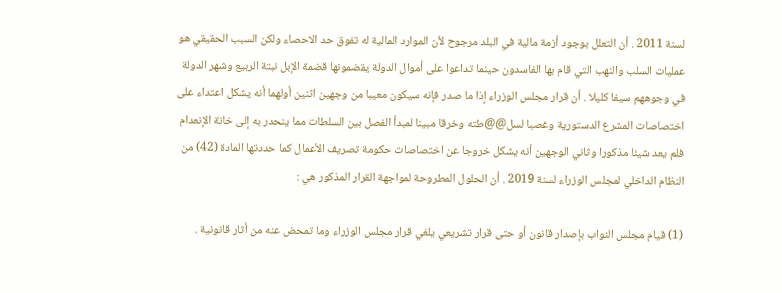لسنة 2011 . أن التعلل بوجود أزمة مالية في البلد مرجوح لأن الموارد المالية له تفوق حد الاحصاء ولكن السبب الحقيقي هو عمليات السلب والنهب التي قام بها الفاسدون حينما تداعوا على أموال الدولة يقضمونها قضمة الإبل نبتة الربيع وشهر الدولة في وجوههم سيفا كليلا . أن قرار مجلس الوزراء إذا ما صدر فإنه سيكون معيبا من وجهين اثنين أولهما أنه يشكل اعتداء على اختصاصات المشرع الدستورية وغصبا لسل@@طته وخرقا مبينا لمبدأ الفصل بين السلطات مما ينحدر به إلى خانة الإنعدام فلم يعد شيئا مذكورا وثاني الوجهين أنه يشكل خروجا عن اختصاصات حكومة تصريف الأعمال كما حددتها المادة (42) من النظام الداخلي لمجلس الوزراء لسنة 2019 . أن الحلول المطروحة لمواجهة القرار المذكور هي :

(1) قيام مجلس النواب بإصدار قانون أو حتى قرار تشريعي يلغي قرار مجلس الوزراء وما تمحض عنه من أثار قانونية .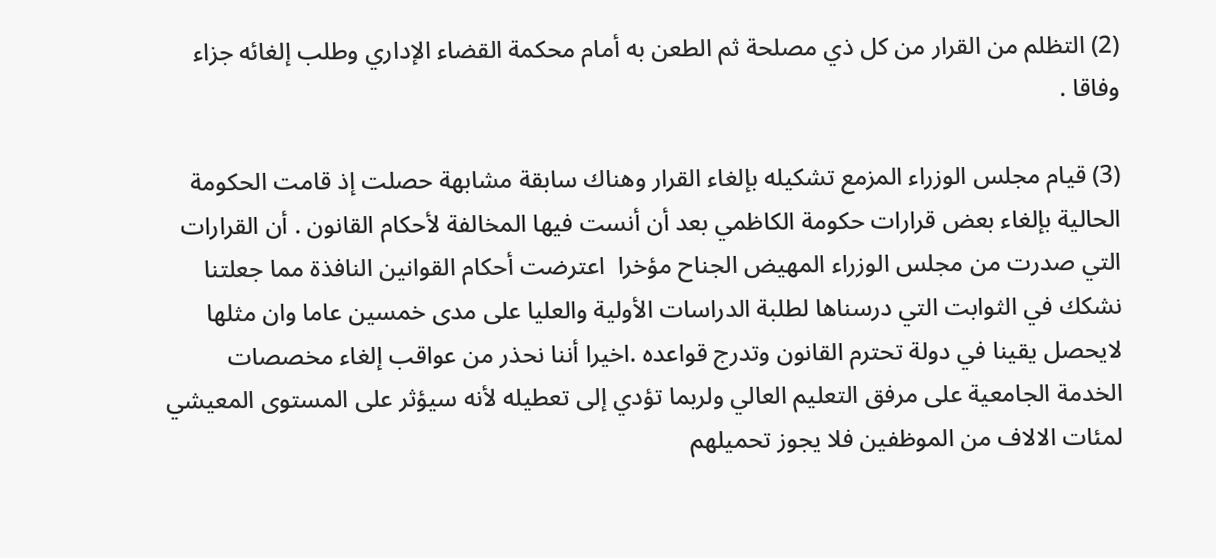(2) التظلم من القرار من كل ذي مصلحة ثم الطعن به أمام محكمة القضاء الإداري وطلب إلغائه جزاء وفاقا .

(3) قيام مجلس الوزراء المزمع تشكيله بإلغاء القرار وهناك سابقة مشابهة حصلت إذ قامت الحكومة الحالية بإلغاء بعض قرارات حكومة الكاظمي بعد أن أنست فيها المخالفة لأحكام القانون . أن القرارات التي صدرت من مجلس الوزراء المهيض الجناح مؤخرا  اعترضت أحكام القوانين النافذة مما جعلتنا نشكك في الثوابت التي درسناها لطلبة الدراسات الأولية والعليا على مدى خمسين عاما وان مثلها لايحصل يقينا في دولة تحترم القانون وتدرج قواعده .اخيرا أننا نحذر من عواقب إلغاء مخصصات الخدمة الجامعية على مرفق التعليم العالي ولربما تؤدي إلى تعطيله لأنه سيؤثر على المستوى المعيشي لمئات الالاف من الموظفين فلا يجوز تحميلهم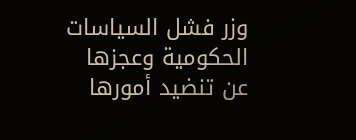وزر فشل السياسات الحكومية وعجزها عن تنضيد أمورها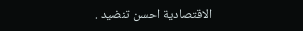الاقتصادية احسن تنضيد .